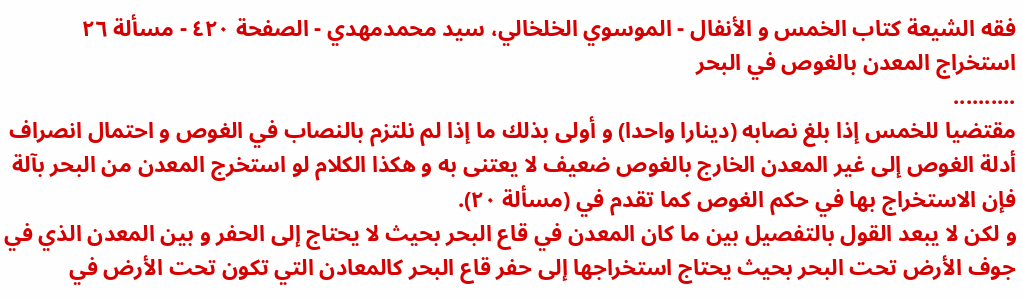فقه الشيعة كتاب الخمس و الأنفال - الموسوي الخلخالي، سيد محمدمهدي - الصفحة ٤٢٠ - مسألة ٢٦ استخراج المعدن بالغوص في البحر
..........
مقتضيا للخمس إذا بلغ نصابه (دينارا واحدا) و أولى بذلك ما إذا لم نلتزم بالنصاب في الغوص و احتمال انصراف أدلة الغوص إلى غير المعدن الخارج بالغوص ضعيف لا يعتنى به و هكذا الكلام لو استخرج المعدن من البحر بآلة فإن الاستخراج بها في حكم الغوص كما تقدم في (مسألة ٢٠).
و لكن لا يبعد القول بالتفصيل بين ما كان المعدن في قاع البحر بحيث لا يحتاج إلى الحفر و بين المعدن الذي في جوف الأرض تحت البحر بحيث يحتاج استخراجها إلى حفر قاع البحر كالمعادن التي تكون تحت الأرض في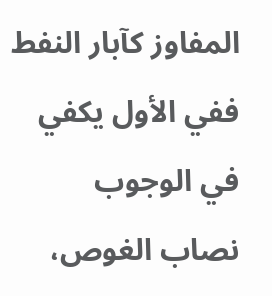المفاوز كآبار النفط ففي الأول يكفي في الوجوب نصاب الغوص،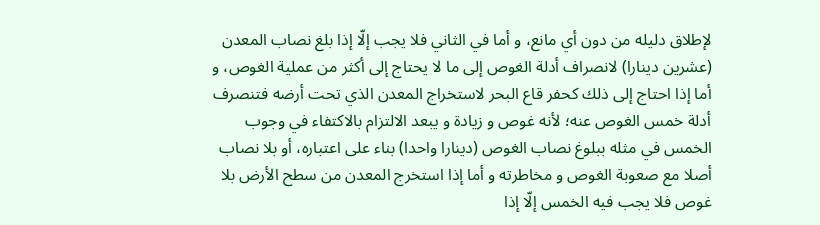لإطلاق دليله من دون أي مانع، و أما في الثاني فلا يجب إلّا إذا بلغ نصاب المعدن (عشرين دينارا) لانصراف أدلة الغوص إلى ما لا يحتاج إلى أكثر من عملية الغوص، و أما إذا احتاج إلى ذلك كحفر قاع البحر لاستخراج المعدن الذي تحت أرضه فتنصرف أدلة خمس الغوص عنه؛ لأنه غوص و زيادة و يبعد الالتزام بالاكتفاء في وجوب الخمس في مثله ببلوغ نصاب الغوص (دينارا واحدا) بناء على اعتباره، أو بلا نصاب أصلا مع صعوبة الغوص و مخاطرته و أما إذا استخرج المعدن من سطح الأرض بلا غوص فلا يجب فيه الخمس إلّا إذا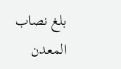بلغ نصاب المعدن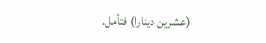(عشرين دينارا) فتأمل.